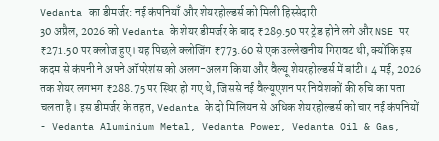Vedanta का डीमर्जर: नई कंपनियाँ और शेयरहोल्डर्स को मिली हिस्सेदारी
30 अप्रैल, 2026 को Vedanta के शेयर डीमर्जर के बाद ₹289.50 पर ट्रेड होने लगे और NSE पर ₹271.50 पर क्लोज हुए। यह पिछले क्लोजिंग ₹773.60 से एक उल्लेखनीय गिरावट थी, क्योंकि इस कदम से कंपनी ने अपने ऑपरेशंस को अलग-अलग किया और वैल्यू शेयरहोल्डर्स में बांटी। 4 मई, 2026 तक शेयर लगभग ₹288.75 पर स्थिर हो गए थे, जिससे नई वैल्यूएशन पर निवेशकों की रुचि का पता चलता है। इस डीमर्जर के तहत, Vedanta के दो मिलियन से अधिक शेयरहोल्डर्स को चार नई कंपनियों - Vedanta Aluminium Metal, Vedanta Power, Vedanta Oil & Gas,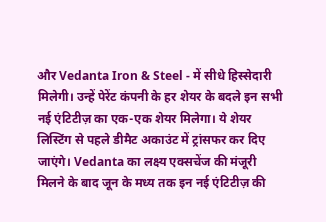और Vedanta Iron & Steel - में सीधे हिस्सेदारी मिलेगी। उन्हें पेरेंट कंपनी के हर शेयर के बदले इन सभी नई एंटिटीज़ का एक-एक शेयर मिलेगा। ये शेयर लिस्टिंग से पहले डीमैट अकाउंट में ट्रांसफर कर दिए जाएंगे। Vedanta का लक्ष्य एक्सचेंज की मंजूरी मिलने के बाद जून के मध्य तक इन नई एंटिटीज़ की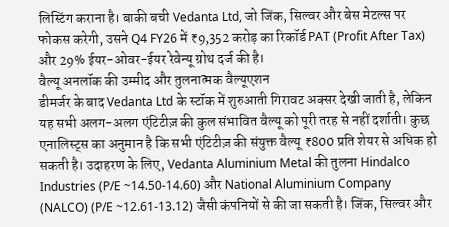लिस्टिंग कराना है। बाकी बची Vedanta Ltd, जो जिंक, सिल्वर और बेस मेटल्स पर फोकस करेगी, उसने Q4 FY26 में ₹9,352 करोड़ का रिकॉर्ड PAT (Profit After Tax) और 29% ईयर-ओवर-ईयर रेवेन्यू ग्रोथ दर्ज की है।
वैल्यू अनलॉक की उम्मीद और तुलनात्मक वैल्यूएशन
डीमर्जर के बाद Vedanta Ltd के स्टॉक में शुरुआती गिरावट अक्सर देखी जाती है, लेकिन यह सभी अलग-अलग एंटिटीज़ की कुल संभावित वैल्यू को पूरी तरह से नहीं दर्शाती। कुछ एनालिस्ट्स का अनुमान है कि सभी एंटिटीज़ की संयुक्त वैल्यू ₹800 प्रति शेयर से अधिक हो सकती है। उदाहरण के लिए, Vedanta Aluminium Metal की तुलना Hindalco Industries (P/E ~14.50-14.60) और National Aluminium Company (NALCO) (P/E ~12.61-13.12) जैसी कंपनियों से की जा सकती है। जिंक, सिल्वर और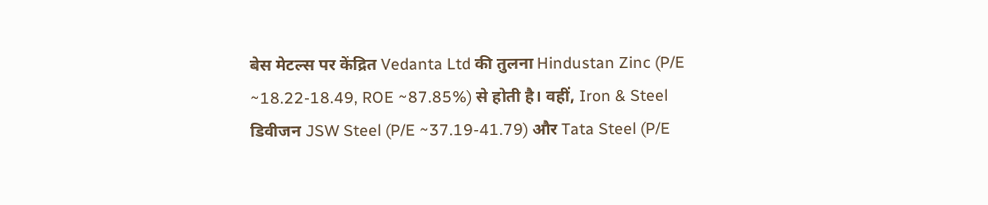बेस मेटल्स पर केंद्रित Vedanta Ltd की तुलना Hindustan Zinc (P/E ~18.22-18.49, ROE ~87.85%) से होती है। वहीं, Iron & Steel डिवीजन JSW Steel (P/E ~37.19-41.79) और Tata Steel (P/E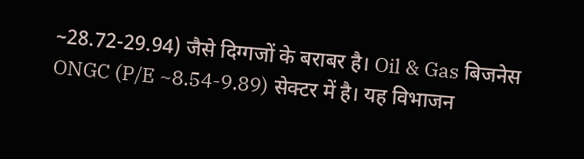~28.72-29.94) जैसे दिग्गजों के बराबर है। Oil & Gas बिजनेस ONGC (P/E ~8.54-9.89) सेक्टर में है। यह विभाजन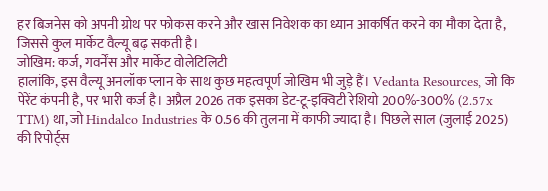हर बिजनेस को अपनी ग्रोथ पर फोकस करने और खास निवेशक का ध्यान आकर्षित करने का मौका देता है, जिससे कुल मार्केट वैल्यू बढ़ सकती है।
जोखिम: कर्ज, गवर्नेंस और मार्केट वोलेटिलिटी
हालांकि, इस वैल्यू अनलॉक प्लान के साथ कुछ महत्वपूर्ण जोखिम भी जुड़े हैं। Vedanta Resources, जो कि पेरेंट कंपनी है, पर भारी कर्ज है। अप्रैल 2026 तक इसका डेट-टू-इक्विटी रेशियो 200%-300% (2.57x TTM) था, जो Hindalco Industries के 0.56 की तुलना में काफी ज्यादा है। पिछले साल (जुलाई 2025) की रिपोर्ट्स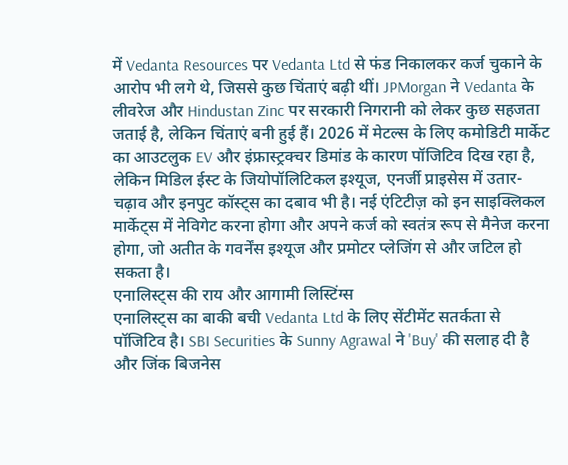में Vedanta Resources पर Vedanta Ltd से फंड निकालकर कर्ज चुकाने के आरोप भी लगे थे, जिससे कुछ चिंताएं बढ़ी थीं। JPMorgan ने Vedanta के लीवरेज और Hindustan Zinc पर सरकारी निगरानी को लेकर कुछ सहजता जताई है, लेकिन चिंताएं बनी हुई हैं। 2026 में मेटल्स के लिए कमोडिटी मार्केट का आउटलुक EV और इंफ्रास्ट्रक्चर डिमांड के कारण पॉजिटिव दिख रहा है, लेकिन मिडिल ईस्ट के जियोपॉलिटिकल इश्यूज, एनर्जी प्राइसेस में उतार-चढ़ाव और इनपुट कॉस्ट्स का दबाव भी है। नई एंटिटीज़ को इन साइक्लिकल मार्केट्स में नेविगेट करना होगा और अपने कर्ज को स्वतंत्र रूप से मैनेज करना होगा, जो अतीत के गवर्नेंस इश्यूज और प्रमोटर प्लेजिंग से और जटिल हो सकता है।
एनालिस्ट्स की राय और आगामी लिस्टिंग्स
एनालिस्ट्स का बाकी बची Vedanta Ltd के लिए सेंटीमेंट सतर्कता से पॉजिटिव है। SBI Securities के Sunny Agrawal ने 'Buy' की सलाह दी है और जिंक बिजनेस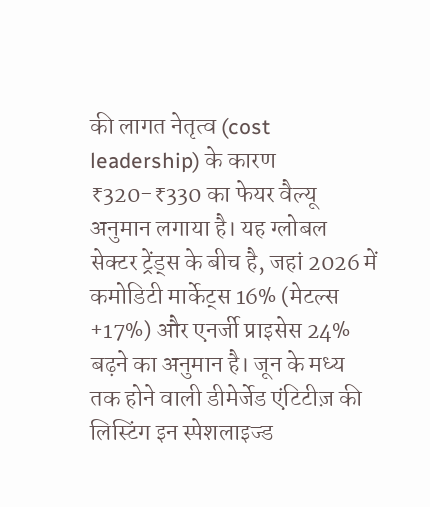की लागत नेतृत्व (cost leadership) के कारण ₹320-₹330 का फेयर वैल्यू अनुमान लगाया है। यह ग्लोबल सेक्टर ट्रेंड्स के बीच है, जहां 2026 में कमोडिटी मार्केट्स 16% (मेटल्स +17%) और एनर्जी प्राइसेस 24% बढ़ने का अनुमान है। जून के मध्य तक होने वाली डीमेर्जेड एंटिटीज़ की लिस्टिंग इन स्पेशलाइज्ड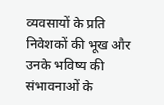व्यवसायों के प्रति निवेशकों की भूख और उनके भविष्य की संभावनाओं के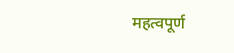महत्वपूर्ण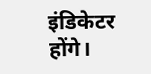इंडिकेटर होंगे।